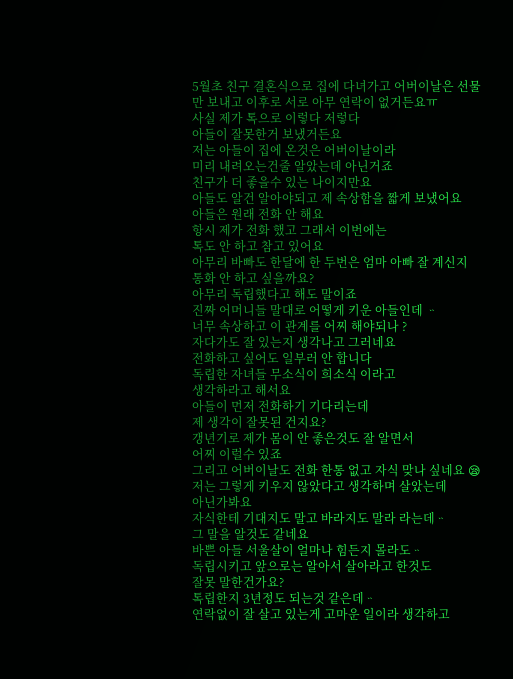5월초 친구 결혼식으로 집에 다녀가고 어버이날은 선물만 보내고 이후로 서로 아무 연락이 없거든요ㅠ
사실 제가 톡으로 이렇다 저렇다
아들이 잘못한거 보냈거든요
저는 아들이 집에 온것은 어버이날이라
미리 내려오는건줄 알았는데 아닌거죠
친구가 더 좋을수 있는 나이지만요
아들도 알건 알아야되고 제 속상함을 짧게 보냈어요
아들은 원래 전화 안 해요
항시 제가 전화 했고 그래서 이번에는
톡도 안 하고 참고 있어요
아무리 바빠도 한달에 한 두번은 엄마 아빠 잘 계신지
통화 안 하고 싶을까요?
아무리 독립했다고 해도 말이죠
진짜 어머니들 말대로 어떻게 키운 아들인데 ᆢ
너무 속상하고 이 관계를 어찌 해야되나 ?
자다가도 잘 있는지 생각나고 그러네요
전화하고 싶어도 일부러 안 합니다
독립한 자녀들 무소식이 희소식 이라고
생각하라고 해서요
아들이 먼저 전화하기 기다리는데
제 생각이 잘못된 건지요?
갱년기로 제가 몸이 안 좋은것도 잘 알면서
어찌 이럴수 있죠
그리고 어버이날도 전화 한통 없고 자식 맞나 싶네요 😪
저는 그렇게 키우지 않았다고 생각하며 살았는데
아닌가봐요
자식한테 기대지도 말고 바라지도 말라 라는데ᆢ
그 말을 알것도 같네요
바쁜 아들 서울살이 얼마나 힘든지 몰라도ᆢ
독립시키고 앞으로는 알아서 살아라고 한것도
잘못 말한건가요?
톡립한지 3년정도 되는것 같은데ᆢ
연락없이 잘 살고 있는게 고마운 일이라 생각하고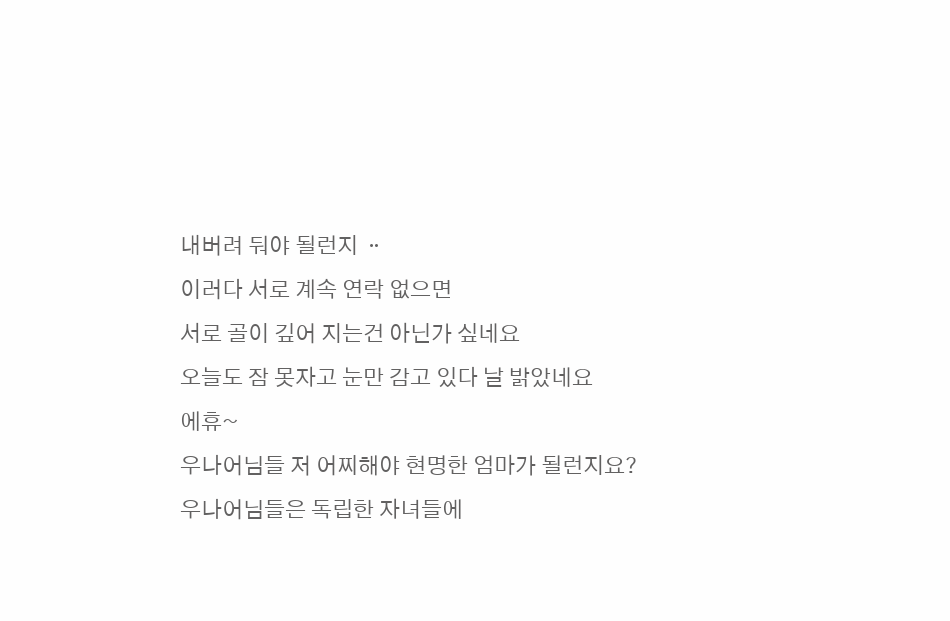내버려 둬야 될런지 ᆢ
이러다 서로 계속 연락 없으면
서로 골이 깊어 지는건 아닌가 싶네요
오늘도 잠 못자고 눈만 감고 있다 날 밝았네요
에휴~
우나어님들 저 어찌해야 현명한 엄마가 될런지요?
우나어님들은 독립한 자녀들에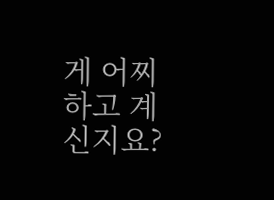게 어찌하고 계신지요?